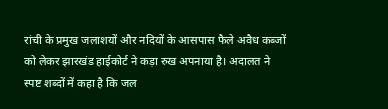रांची के प्रमुख जलाशयों और नदियों के आसपास फैले अवैध कब्जों को लेकर झारखंड हाईकोर्ट ने कड़ा रुख अपनाया है। अदालत ने स्पष्ट शब्दों में कहा है कि जल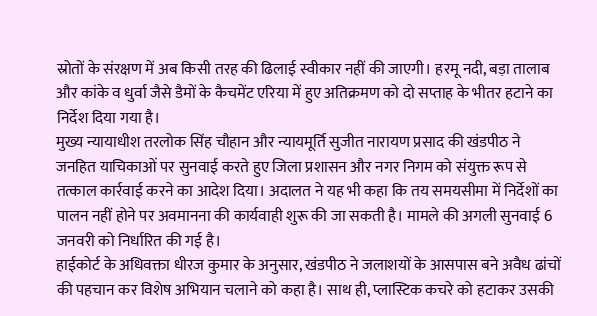स्रोतों के संरक्षण में अब किसी तरह की ढिलाई स्वीकार नहीं की जाएगी। हरमू नदी, बड़ा तालाब और कांके व धुर्वा जैसे डैमों के कैचमेंट एरिया में हुए अतिक्रमण को दो सप्ताह के भीतर हटाने का निर्देश दिया गया है।
मुख्य न्यायाधीश तरलोक सिंह चौहान और न्यायमूर्ति सुजीत नारायण प्रसाद की खंडपीठ ने जनहित याचिकाओं पर सुनवाई करते हुए जिला प्रशासन और नगर निगम को संयुक्त रूप से तत्काल कार्रवाई करने का आदेश दिया। अदालत ने यह भी कहा कि तय समयसीमा में निर्देशों का पालन नहीं होने पर अवमानना की कार्यवाही शुरू की जा सकती है। मामले की अगली सुनवाई 6 जनवरी को निर्धारित की गई है।
हाईकोर्ट के अधिवक्ता धीरज कुमार के अनुसार, खंडपीठ ने जलाशयों के आसपास बने अवैध ढांचों की पहचान कर विशेष अभियान चलाने को कहा है। साथ ही, प्लास्टिक कचरे को हटाकर उसकी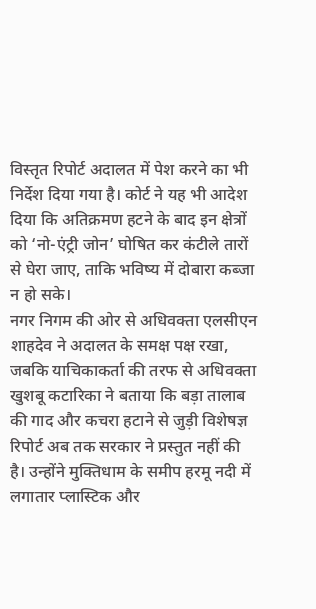विस्तृत रिपोर्ट अदालत में पेश करने का भी निर्देश दिया गया है। कोर्ट ने यह भी आदेश दिया कि अतिक्रमण हटने के बाद इन क्षेत्रों को ‘नो-एंट्री जोन’ घोषित कर कंटीले तारों से घेरा जाए, ताकि भविष्य में दोबारा कब्जा न हो सके।
नगर निगम की ओर से अधिवक्ता एलसीएन शाहदेव ने अदालत के समक्ष पक्ष रखा, जबकि याचिकाकर्ता की तरफ से अधिवक्ता खुशबू कटारिका ने बताया कि बड़ा तालाब की गाद और कचरा हटाने से जुड़ी विशेषज्ञ रिपोर्ट अब तक सरकार ने प्रस्तुत नहीं की है। उन्होंने मुक्तिधाम के समीप हरमू नदी में लगातार प्लास्टिक और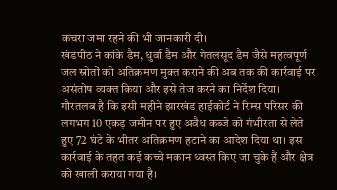कचरा जमा रहने की भी जानकारी दी।
खंडपीठ ने कांके डैम, धुर्वा डैम और गेतलसूद डैम जैसे महत्वपूर्ण जल स्रोतों को अतिक्रमण मुक्त कराने की अब तक की कार्रवाई पर असंतोष व्यक्त किया और इसे तेज करने का निर्देश दिया।
गौरतलब है कि इसी महीने झारखंड हाईकोर्ट ने रिम्स परिसर की लगभग 10 एकड़ जमीन पर हुए अवैध कब्जे को गंभीरता से लेते हुए 72 घंटे के भीतर अतिक्रमण हटाने का आदेश दिया था। इस कार्रवाई के तहत कई कच्चे मकान ध्वस्त किए जा चुके हैं और क्षेत्र को खाली कराया गया है।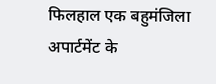फिलहाल एक बहुमंजिला अपार्टमेंट के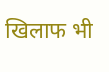खिलाफ भी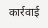कार्रवाई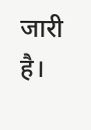जारी है।